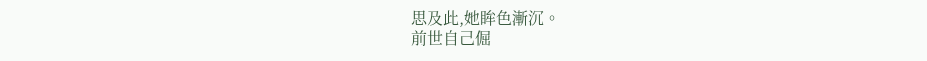思及此,她眸色漸沉。
前世自己倔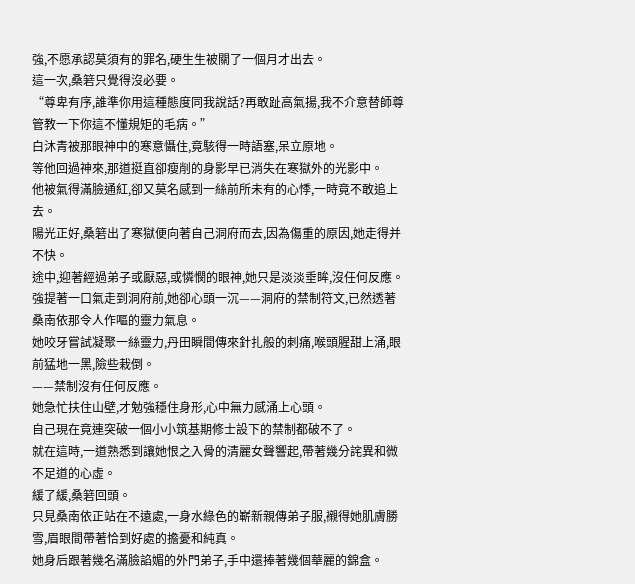強,不愿承認莫須有的罪名,硬生生被關了一個月才出去。
這一次,桑箬只覺得沒必要。
“尊卑有序,誰準你用這種態度同我說話?再敢趾高氣揚,我不介意替師尊管教一下你這不懂規矩的毛病。”
白沐青被那眼神中的寒意懾住,竟駭得一時語塞,呆立原地。
等他回過神來,那道挺直卻瘦削的身影早已消失在寒獄外的光影中。
他被氣得滿臉通紅,卻又莫名感到一絲前所未有的心悸,一時竟不敢追上去。
陽光正好,桑箬出了寒獄便向著自己洞府而去,因為傷重的原因,她走得并不快。
途中,迎著經過弟子或厭惡,或憐憫的眼神,她只是淡淡垂眸,沒任何反應。
強提著一口氣走到洞府前,她卻心頭一沉——洞府的禁制符文,已然透著桑南依那令人作嘔的靈力氣息。
她咬牙嘗試凝聚一絲靈力,丹田瞬間傳來針扎般的刺痛,喉頭腥甜上涌,眼前猛地一黑,險些栽倒。
——禁制沒有任何反應。
她急忙扶住山壁,才勉強穩住身形,心中無力感涌上心頭。
自己現在竟連突破一個小小筑基期修士設下的禁制都破不了。
就在這時,一道熟悉到讓她恨之入骨的清麗女聲響起,帶著幾分詫異和微不足道的心虛。
緩了緩,桑箬回頭。
只見桑南依正站在不遠處,一身水綠色的嶄新親傳弟子服,襯得她肌膚勝雪,眉眼間帶著恰到好處的擔憂和純真。
她身后跟著幾名滿臉諂媚的外門弟子,手中還捧著幾個華麗的錦盒。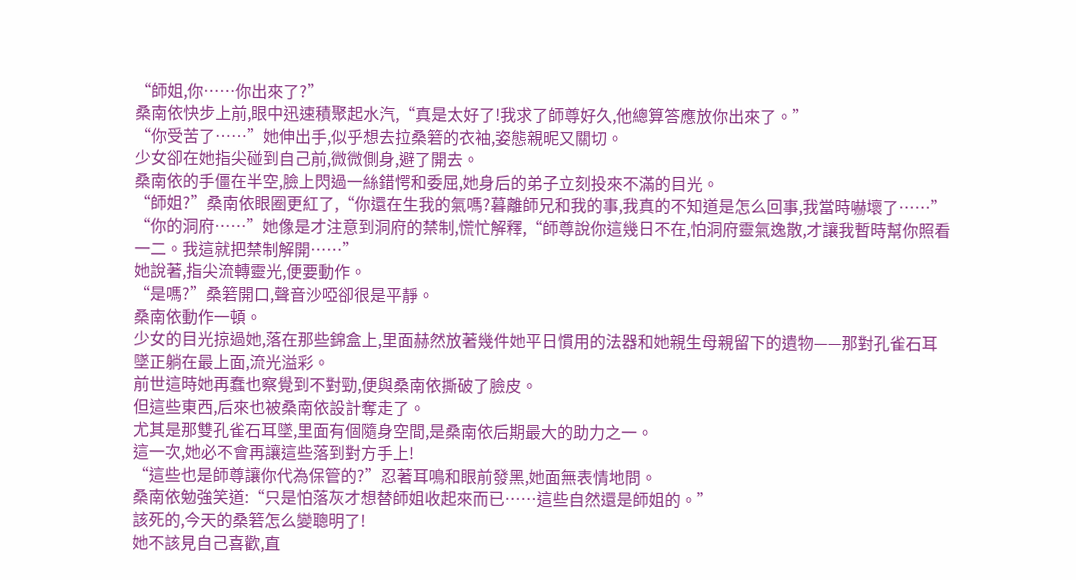“師姐,你……你出來了?”
桑南依快步上前,眼中迅速積聚起水汽,“真是太好了!我求了師尊好久,他總算答應放你出來了。”
“你受苦了……”她伸出手,似乎想去拉桑箬的衣袖,姿態親昵又關切。
少女卻在她指尖碰到自己前,微微側身,避了開去。
桑南依的手僵在半空,臉上閃過一絲錯愕和委屈,她身后的弟子立刻投來不滿的目光。
“師姐?”桑南依眼圈更紅了,“你還在生我的氣嗎?暮離師兄和我的事,我真的不知道是怎么回事,我當時嚇壞了……”
“你的洞府……”她像是才注意到洞府的禁制,慌忙解釋,“師尊說你這幾日不在,怕洞府靈氣逸散,才讓我暫時幫你照看一二。我這就把禁制解開……”
她說著,指尖流轉靈光,便要動作。
“是嗎?”桑箬開口,聲音沙啞卻很是平靜。
桑南依動作一頓。
少女的目光掠過她,落在那些錦盒上,里面赫然放著幾件她平日慣用的法器和她親生母親留下的遺物——那對孔雀石耳墜正躺在最上面,流光溢彩。
前世這時她再蠢也察覺到不對勁,便與桑南依撕破了臉皮。
但這些東西,后來也被桑南依設計奪走了。
尤其是那雙孔雀石耳墜,里面有個隨身空間,是桑南依后期最大的助力之一。
這一次,她必不會再讓這些落到對方手上!
“這些也是師尊讓你代為保管的?”忍著耳鳴和眼前發黑,她面無表情地問。
桑南依勉強笑道:“只是怕落灰才想替師姐收起來而已……這些自然還是師姐的。”
該死的,今天的桑箬怎么變聰明了!
她不該見自己喜歡,直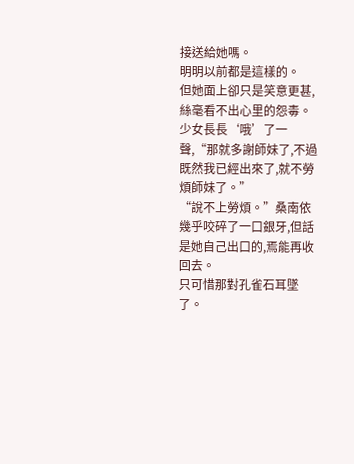接送給她嗎。
明明以前都是這樣的。
但她面上卻只是笑意更甚,絲毫看不出心里的怨毒。
少女長長‘哦’了一聲,“那就多謝師妹了,不過既然我已經出來了,就不勞煩師妹了。”
“說不上勞煩。”桑南依幾乎咬碎了一口銀牙,但話是她自己出口的,焉能再收回去。
只可惜那對孔雀石耳墜了。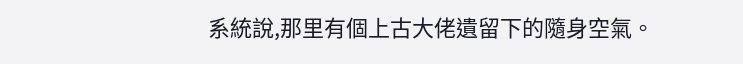系統說,那里有個上古大佬遺留下的隨身空氣。